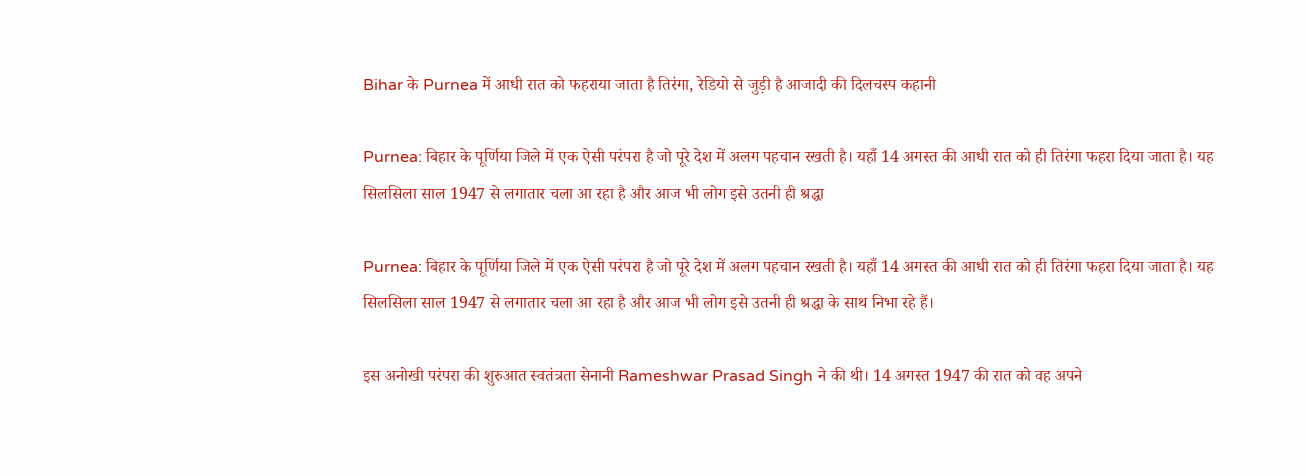Bihar के Purnea में आधी रात को फहराया जाता है तिरंगा, रेडियो से जुड़ी है आजादी की दिलचस्प कहानी

Purnea: बिहार के पूर्णिया जिले में एक ऐसी परंपरा है जो पूरे देश में अलग पहचान रखती है। यहाँ 14 अगस्त की आधी रात को ही तिरंगा फहरा दिया जाता है। यह सिलसिला साल 1947 से लगातार चला आ रहा है और आज भी लोग इसे उतनी ही श्रद्धा

Purnea: बिहार के पूर्णिया जिले में एक ऐसी परंपरा है जो पूरे देश में अलग पहचान रखती है। यहाँ 14 अगस्त की आधी रात को ही तिरंगा फहरा दिया जाता है। यह सिलसिला साल 1947 से लगातार चला आ रहा है और आज भी लोग इसे उतनी ही श्रद्धा के साथ निभा रहे हैं।

इस अनोखी परंपरा की शुरुआत स्वतंत्रता सेनानी Rameshwar Prasad Singh ने की थी। 14 अगस्त 1947 की रात को वह अपने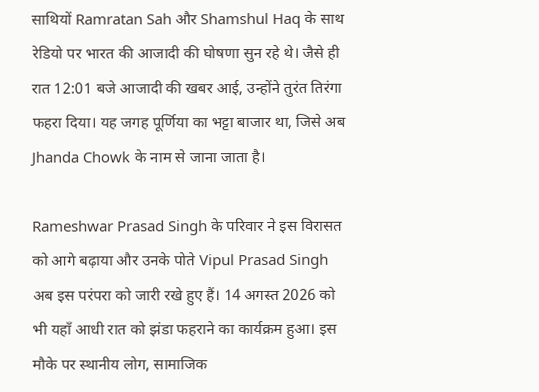साथियों Ramratan Sah और Shamshul Haq के साथ रेडियो पर भारत की आजादी की घोषणा सुन रहे थे। जैसे ही रात 12:01 बजे आजादी की खबर आई, उन्होंने तुरंत तिरंगा फहरा दिया। यह जगह पूर्णिया का भट्टा बाजार था, जिसे अब Jhanda Chowk के नाम से जाना जाता है।

Rameshwar Prasad Singh के परिवार ने इस विरासत को आगे बढ़ाया और उनके पोते Vipul Prasad Singh अब इस परंपरा को जारी रखे हुए हैं। 14 अगस्त 2026 को भी यहाँ आधी रात को झंडा फहराने का कार्यक्रम हुआ। इस मौके पर स्थानीय लोग, सामाजिक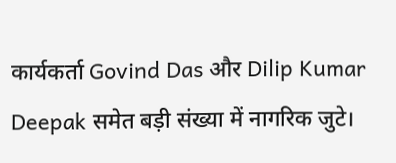कार्यकर्ता Govind Das और Dilip Kumar Deepak समेत बड़ी संख्या में नागरिक जुटे।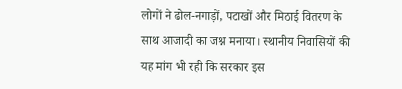लोगों ने ढोल-नगाड़ों, पटाखों और मिठाई वितरण के साथ आजादी का जश्न मनाया। स्थानीय निवासियों की यह मांग भी रही कि सरकार इस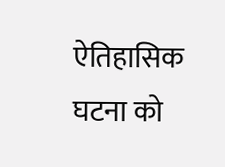ऐतिहासिक घटना को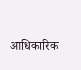आधिकारिक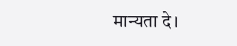मान्यता दे।